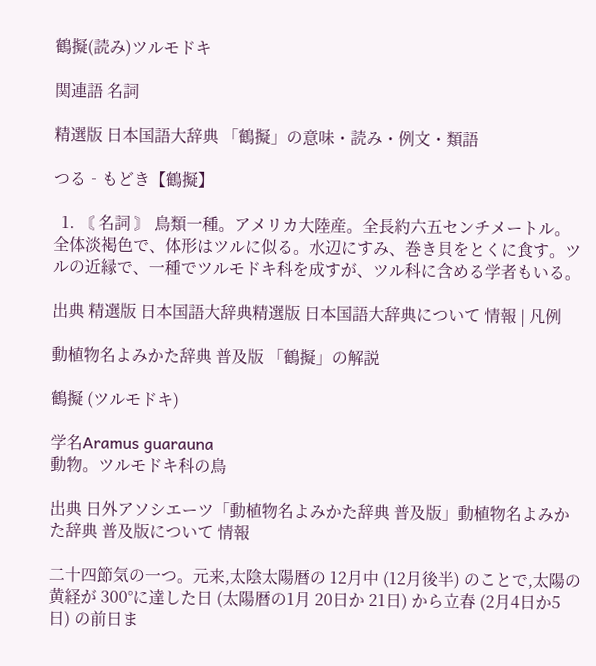鶴擬(読み)ツルモドキ

関連語 名詞

精選版 日本国語大辞典 「鶴擬」の意味・読み・例文・類語

つる‐もどき【鶴擬】

  1. 〘 名詞 〙 鳥類一種。アメリカ大陸産。全長約六五センチメートル。全体淡褐色で、体形はツルに似る。水辺にすみ、巻き貝をとくに食す。ツルの近縁で、一種でツルモドキ科を成すが、ツル科に含める学者もいる。

出典 精選版 日本国語大辞典精選版 日本国語大辞典について 情報 | 凡例

動植物名よみかた辞典 普及版 「鶴擬」の解説

鶴擬 (ツルモドキ)

学名Aramus guarauna
動物。ツルモドキ科の鳥

出典 日外アソシエーツ「動植物名よみかた辞典 普及版」動植物名よみかた辞典 普及版について 情報

二十四節気の一つ。元来,太陰太陽暦の 12月中 (12月後半) のことで,太陽の黄経が 300°に達した日 (太陽暦の1月 20日か 21日) から立春 (2月4日か5日) の前日ま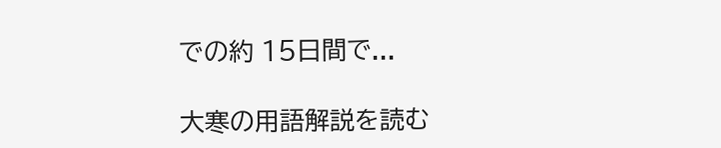での約 15日間で...

大寒の用語解説を読む